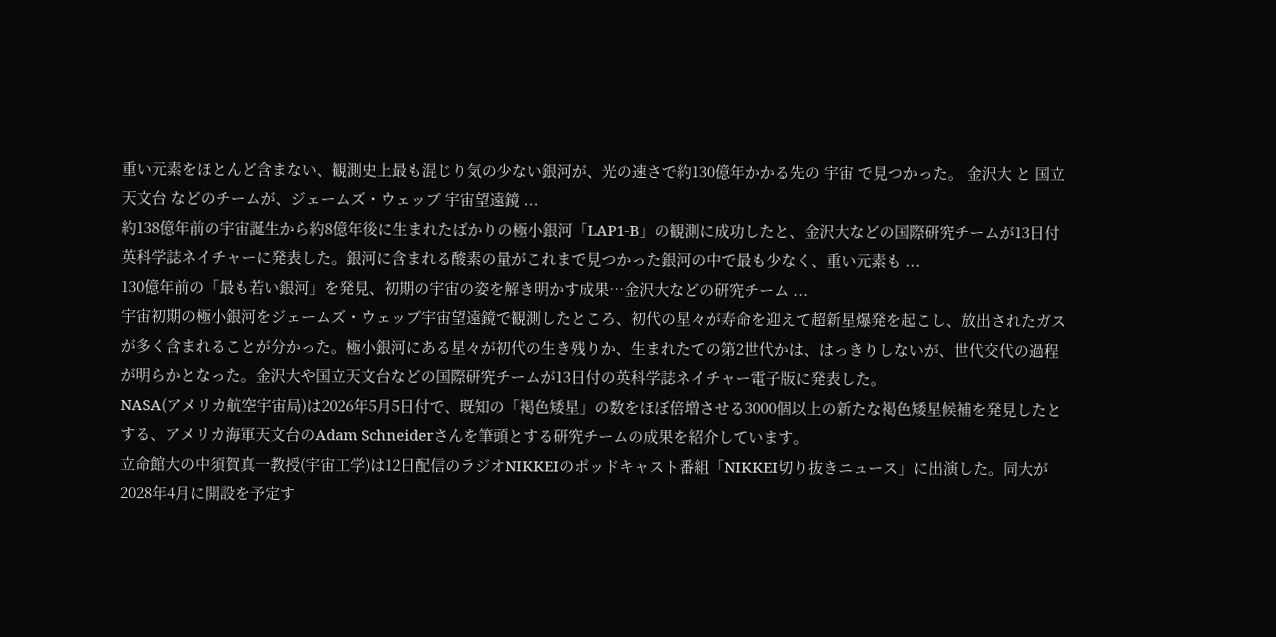重い元素をほとんど含まない、観測史上最も混じり気の少ない銀河が、光の速さで約130億年かかる先の 宇宙 で見つかった。 金沢大 と 国立天文台 などのチームが、ジェームズ・ウェッブ 宇宙望遠鏡 ...
約138億年前の宇宙誕生から約8億年後に生まれたばかりの極小銀河「LAP1-B」の観測に成功したと、金沢大などの国際研究チームが13日付英科学誌ネイチャーに発表した。銀河に含まれる酸素の量がこれまで見つかった銀河の中で最も少なく、重い元素も ...
130億年前の「最も若い銀河」を発見、初期の宇宙の姿を解き明かす成果…金沢大などの研究チーム ...
宇宙初期の極小銀河をジェームズ・ウェッブ宇宙望遠鏡で観測したところ、初代の星々が寿命を迎えて超新星爆発を起こし、放出されたガスが多く含まれることが分かった。極小銀河にある星々が初代の生き残りか、生まれたての第2世代かは、はっきりしないが、世代交代の過程が明らかとなった。金沢大や国立天文台などの国際研究チームが13日付の英科学誌ネイチャー電子版に発表した。
NASA(アメリカ航空宇宙局)は2026年5月5日付で、既知の「褐色矮星」の数をほぼ倍増させる3000個以上の新たな褐色矮星候補を発見したとする、アメリカ海軍天文台のAdam Schneiderさんを筆頭とする研究チームの成果を紹介しています。
立命館大の中須賀真一教授(宇宙工学)は12日配信のラジオNIKKEIのポッドキャスト番組「NIKKEI切り抜きニュース」に出演した。同大が2028年4月に開設を予定す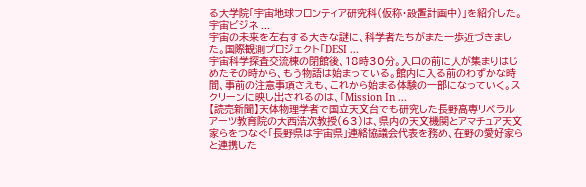る大学院「宇宙地球フロンティア研究科(仮称・設置計画中)」を紹介した。宇宙ビジネ ...
宇宙の未来を左右する大きな謎に、科学者たちがまた一歩近づきました。国際観測プロジェクト「DESI ...
宇宙科学探査交流棟の閉館後、18時30分。入口の前に人が集まりはじめたその時から、もう物語は始まっている。館内に入る前のわずかな時間、事前の注意事項さえも、これから始まる体験の一部になっていく。スクリーンに映し出されるのは、「Mission In ...
【読売新聞】天体物理学者で国立天文台でも研究した長野高専リベラルアーツ教育院の大西浩次教授(63)は、県内の天文機関とアマチュア天文家らをつなぐ「長野県は宇宙県」連絡協議会代表を務め、在野の愛好家らと連携した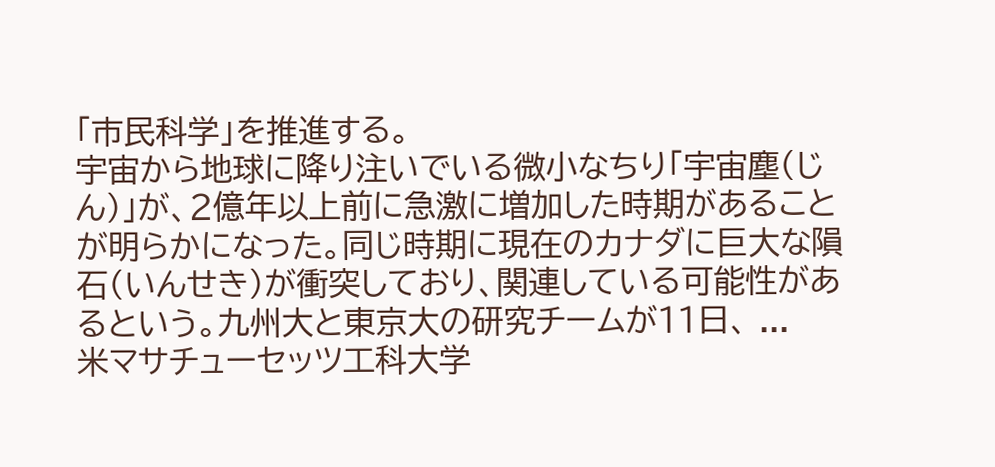「市民科学」を推進する。
宇宙から地球に降り注いでいる微小なちり「宇宙塵(じん)」が、2億年以上前に急激に増加した時期があることが明らかになった。同じ時期に現在のカナダに巨大な隕石(いんせき)が衝突しており、関連している可能性があるという。九州大と東京大の研究チームが11日、 ...
米マサチューセッツ工科大学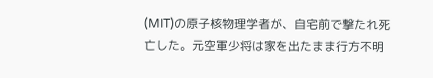(MIT)の原子核物理学者が、自宅前で撃たれ死亡した。元空軍少将は家を出たまま行方不明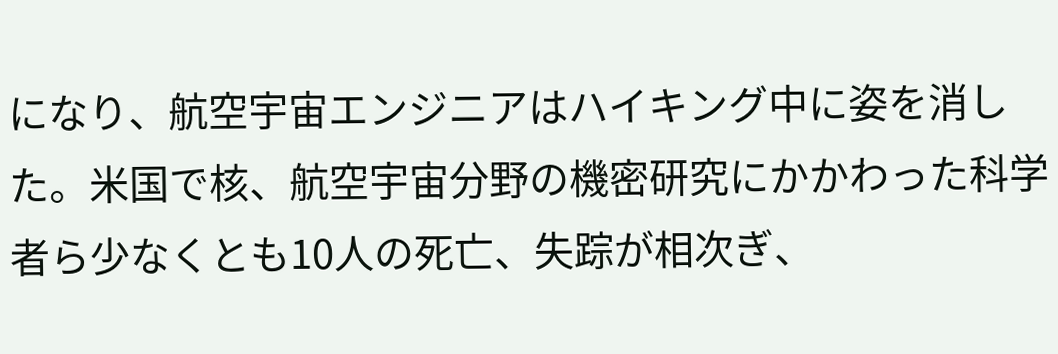になり、航空宇宙エンジニアはハイキング中に姿を消した。米国で核、航空宇宙分野の機密研究にかかわった科学者ら少なくとも10人の死亡、失踪が相次ぎ、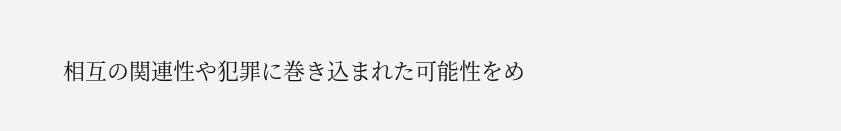相互の関連性や犯罪に巻き込まれた可能性をめ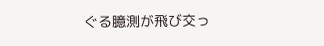ぐる臆測が飛び交っ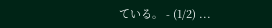ている。 - (1/2) ...